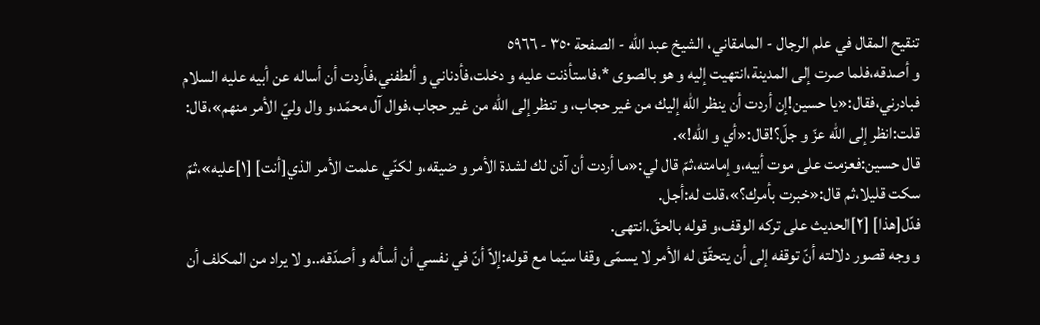تنقيح المقال في علم الرجال - المامقاني، الشيخ عبد الله - الصفحة ٣٥٠ - ٥٩٦٦
و أصدقه،فلما صرت إلى المدينة،انتهيت إليه و هو بالصوى *،فاستأذنت عليه و دخلت،فأدناني و ألطفني،فأردت أن أساله عن أبيه عليه السلام فبادرني،فقال:«يا حسين!إن أردت أن ينظر اللّه إليك من غير حجاب، و تنظر إلى اللّه من غير حجاب،فوال آل محمّد،و وال وليّ الأمر منهم»،قال:
قلت:انظر إلى اللّه عزّ و جلّ؟!قال:«أي و اللّه!».
قال حسين:فعزمت على موت أبيه،و إمامته،ثمّ قال لي:«ما أردت أن آذن لك لشدة الأمر و ضيقه،و لكنّي علمت الأمر الذي[أنت] [١]عليه»،ثمّ سكت قليلا،ثم قال:«خبرت بأمرك؟»،قلت له:أجل.
فدّل[هذا] [٢]الحديث على تركه الوقف،و قوله بالحقّ.انتهى.
و وجه قصور دلالته أنّ توقفه إلى أن يتحقّق له الأمر لا يسمّى وقفا سيّما مع قوله:إلاّ أنّ في نفسي أن أسأله و أصدّقه..و لا يراد من المكلف أن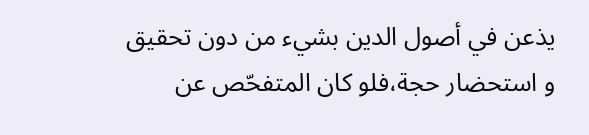يذعن في أصول الدين بشيء من دون تحقيق و استحضار حجة،فلو كان المتفحّص عن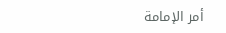أمر الإمامة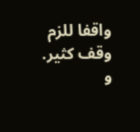واقفا للزم وقف كثير.
و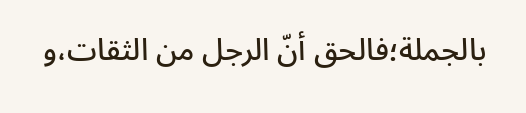بالجملة؛فالحق أنّ الرجل من الثقات،و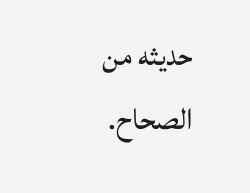حديثه من الصحاح.